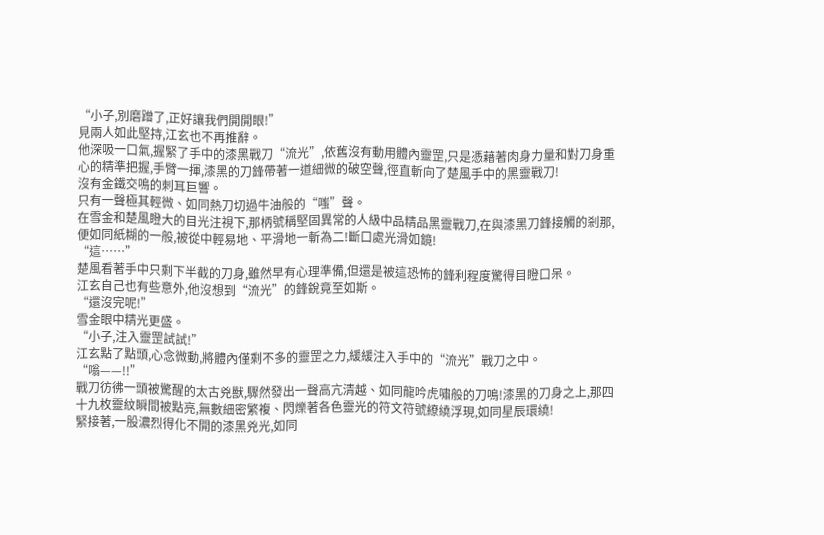“小子,別磨蹭了,正好讓我們開開眼!”
見兩人如此堅持,江玄也不再推辭。
他深吸一口氣,握緊了手中的漆黑戰刀“流光”,依舊沒有動用體內靈罡,只是憑藉著肉身力量和對刀身重心的精準把握,手臂一揮,漆黑的刀鋒帶著一道細微的破空聲,徑直斬向了楚風手中的黑靈戰刀!
沒有金鐵交鳴的刺耳巨響。
只有一聲極其輕微、如同熱刀切過牛油般的“嗤”聲。
在雪金和楚風瞪大的目光注視下,那柄號稱堅固異常的人級中品精品黑靈戰刀,在與漆黑刀鋒接觸的剎那,便如同紙糊的一般,被從中輕易地、平滑地一斬為二!斷口處光滑如鏡!
“這……”
楚風看著手中只剩下半截的刀身,雖然早有心理準備,但還是被這恐怖的鋒利程度驚得目瞪口呆。
江玄自己也有些意外,他沒想到“流光”的鋒銳竟至如斯。
“還沒完呢!”
雪金眼中精光更盛。
“小子,注入靈罡試試!”
江玄點了點頭,心念微動,將體內僅剩不多的靈罡之力,緩緩注入手中的“流光”戰刀之中。
“嗡——!!”
戰刀彷彿一頭被驚醒的太古兇獸,驟然發出一聲高亢清越、如同龍吟虎嘯般的刀鳴!漆黑的刀身之上,那四十九枚靈紋瞬間被點亮,無數細密繁複、閃爍著各色靈光的符文符號繚繞浮現,如同星辰環繞!
緊接著,一股濃烈得化不開的漆黑兇光,如同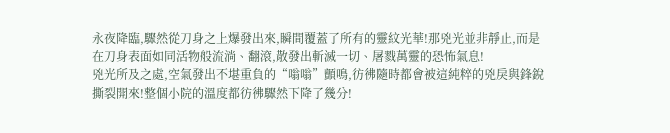永夜降臨,驟然從刀身之上爆發出來,瞬間覆蓋了所有的靈紋光華!那兇光並非靜止,而是在刀身表面如同活物般流淌、翻滾,散發出斬滅一切、屠戮萬靈的恐怖氣息!
兇光所及之處,空氣發出不堪重負的“嗡嗡”顫鳴,彷彿隨時都會被這純粹的兇戾與鋒銳撕裂開來!整個小院的溫度都彷彿驟然下降了幾分!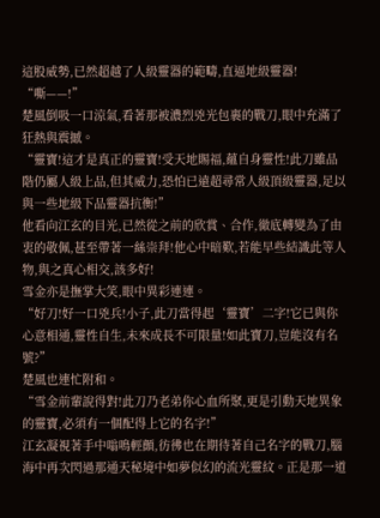這股威勢,已然超越了人級靈器的範疇,直逼地級靈器!
“嘶——!”
楚風倒吸一口涼氣,看著那被濃烈兇光包裹的戰刀,眼中充滿了狂熱與震撼。
“靈寶!這才是真正的靈寶!受天地賜福,蘊自身靈性!此刀雖品階仍屬人級上品,但其威力,恐怕已遠超尋常人級頂級靈器,足以與一些地級下品靈器抗衡!”
他看向江玄的目光,已然從之前的欣賞、合作,徹底轉變為了由衷的敬佩,甚至帶著一絲崇拜!他心中暗歎,若能早些結識此等人物,與之真心相交,該多好!
雪金亦是撫掌大笑,眼中異彩連連。
“好刀!好一口兇兵!小子,此刀當得起‘靈寶’二字!它已與你心意相通,靈性自生,未來成長不可限量!如此寶刀,豈能沒有名號?”
楚風也連忙附和。
“雪金前輩說得對!此刀乃老弟你心血所聚,更是引動天地異象的靈寶,必須有一個配得上它的名字!”
江玄凝視著手中嗡鳴輕顫,彷彿也在期待著自己名字的戰刀,腦海中再次閃過那通天秘境中如夢似幻的流光靈紋。正是那一道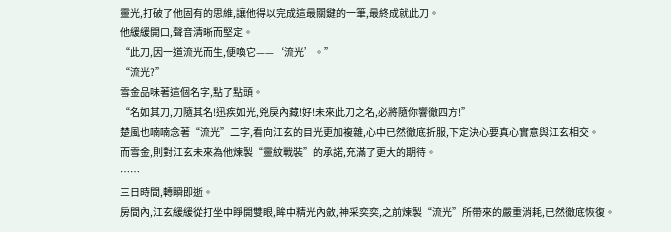靈光,打破了他固有的思維,讓他得以完成這最關鍵的一筆,最終成就此刀。
他緩緩開口,聲音清晰而堅定。
“此刀,因一道流光而生,便喚它——‘流光’。”
“流光?”
雪金品味著這個名字,點了點頭。
“名如其刀,刀隨其名!迅疾如光,兇戾內藏!好!未來此刀之名,必將隨你響徹四方!”
楚風也喃喃念著“流光”二字,看向江玄的目光更加複雜,心中已然徹底折服,下定決心要真心實意與江玄相交。
而雪金,則對江玄未來為他煉製“靈紋戰裝”的承諾,充滿了更大的期待。
……
三日時間,轉瞬即逝。
房間內,江玄緩緩從打坐中睜開雙眼,眸中精光內斂,神采奕奕,之前煉製“流光”所帶來的嚴重消耗,已然徹底恢復。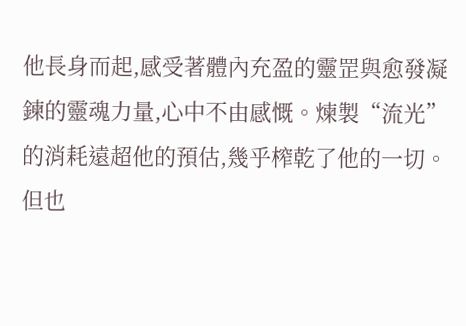他長身而起,感受著體內充盈的靈罡與愈發凝鍊的靈魂力量,心中不由感慨。煉製“流光”的消耗遠超他的預估,幾乎榨乾了他的一切。
但也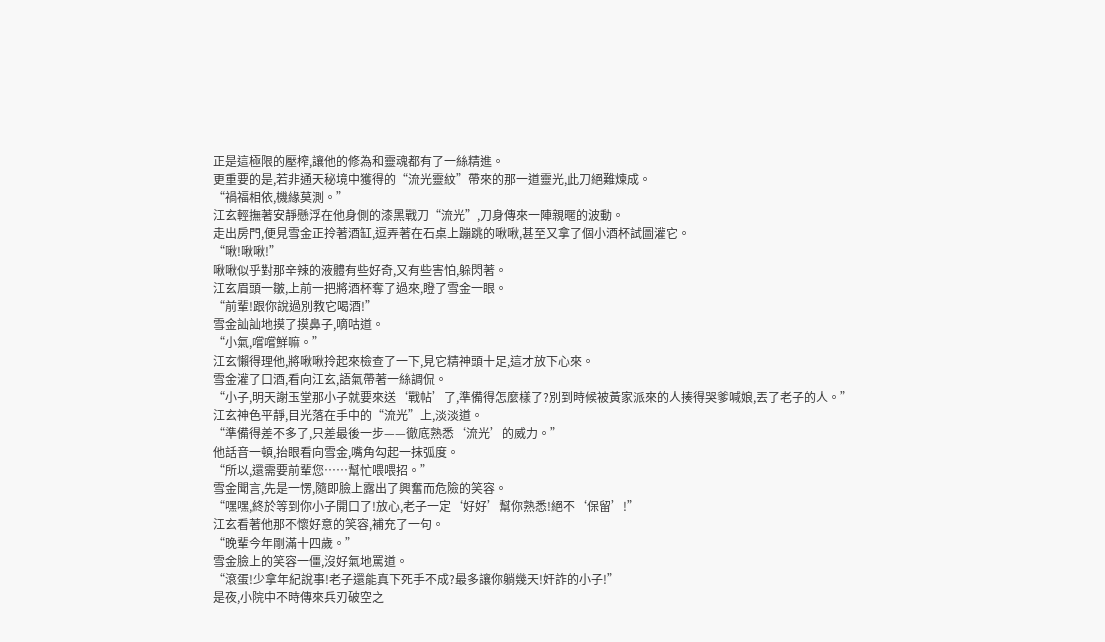正是這極限的壓榨,讓他的修為和靈魂都有了一絲精進。
更重要的是,若非通天秘境中獲得的“流光靈紋”帶來的那一道靈光,此刀絕難煉成。
“禍福相依,機緣莫測。”
江玄輕撫著安靜懸浮在他身側的漆黑戰刀“流光”,刀身傳來一陣親暱的波動。
走出房門,便見雪金正拎著酒缸,逗弄著在石桌上蹦跳的啾啾,甚至又拿了個小酒杯試圖灌它。
“啾!啾啾!”
啾啾似乎對那辛辣的液體有些好奇,又有些害怕,躲閃著。
江玄眉頭一皺,上前一把將酒杯奪了過來,瞪了雪金一眼。
“前輩!跟你說過別教它喝酒!”
雪金訕訕地摸了摸鼻子,嘀咕道。
“小氣,嚐嚐鮮嘛。”
江玄懶得理他,將啾啾拎起來檢查了一下,見它精神頭十足,這才放下心來。
雪金灌了口酒,看向江玄,語氣帶著一絲調侃。
“小子,明天謝玉堂那小子就要來送‘戰帖’了,準備得怎麼樣了?別到時候被黃家派來的人揍得哭爹喊娘,丟了老子的人。”
江玄神色平靜,目光落在手中的“流光”上,淡淡道。
“準備得差不多了,只差最後一步——徹底熟悉‘流光’的威力。”
他話音一頓,抬眼看向雪金,嘴角勾起一抹弧度。
“所以,還需要前輩您……幫忙喂喂招。”
雪金聞言,先是一愣,隨即臉上露出了興奮而危險的笑容。
“嘿嘿,終於等到你小子開口了!放心,老子一定‘好好’幫你熟悉!絕不‘保留’!”
江玄看著他那不懷好意的笑容,補充了一句。
“晚輩今年剛滿十四歲。”
雪金臉上的笑容一僵,沒好氣地罵道。
“滾蛋!少拿年紀說事!老子還能真下死手不成?最多讓你躺幾天!奸詐的小子!”
是夜,小院中不時傳來兵刃破空之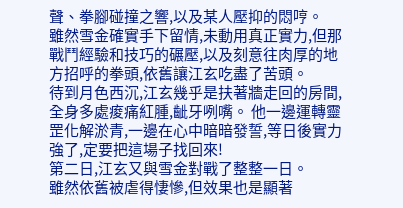聲、拳腳碰撞之響,以及某人壓抑的悶哼。
雖然雪金確實手下留情,未動用真正實力,但那戰鬥經驗和技巧的碾壓,以及刻意往肉厚的地方招呼的拳頭,依舊讓江玄吃盡了苦頭。
待到月色西沉,江玄幾乎是扶著牆走回的房間,全身多處痠痛紅腫,齜牙咧嘴。 他一邊運轉靈罡化解淤青,一邊在心中暗暗發誓,等日後實力強了,定要把這場子找回來!
第二日,江玄又與雪金對戰了整整一日。
雖然依舊被虐得悽慘,但效果也是顯著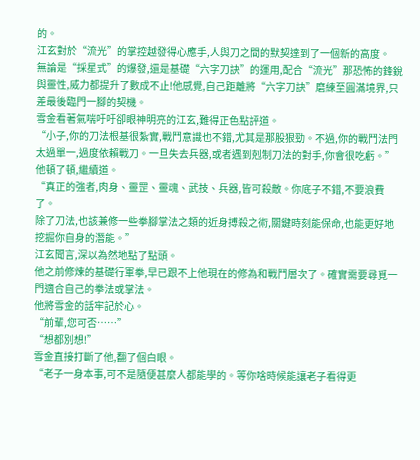的。
江玄對於“流光”的掌控越發得心應手,人與刀之間的默契達到了一個新的高度。
無論是“採星式”的爆發,還是基礎“六字刀訣”的運用,配合“流光”那恐怖的鋒銳與靈性,威力都提升了數成不止!他感覺,自己距離將“六字刀訣”磨練至圓滿境界,只差最後臨門一腳的契機。
雪金看著氣喘吁吁卻眼神明亮的江玄,難得正色點評道。
“小子,你的刀法根基很紮實,戰鬥意識也不錯,尤其是那股狠勁。不過,你的戰鬥法門太過單一,過度依賴戰刀。一旦失去兵器,或者遇到剋制刀法的對手,你會很吃虧。”
他頓了頓,繼續道。
“真正的強者,肉身、靈罡、靈魂、武技、兵器,皆可殺敵。你底子不錯,不要浪費了。
除了刀法,也該兼修一些拳腳掌法之類的近身搏殺之術,關鍵時刻能保命,也能更好地挖掘你自身的潛能。”
江玄聞言,深以為然地點了點頭。
他之前修煉的基礎行軍拳,早已跟不上他現在的修為和戰鬥層次了。確實需要尋覓一門適合自己的拳法或掌法。
他將雪金的話牢記於心。
“前輩,您可否……”
“想都別想!”
雪金直接打斷了他,翻了個白眼。
“老子一身本事,可不是隨便甚麼人都能學的。等你啥時候能讓老子看得更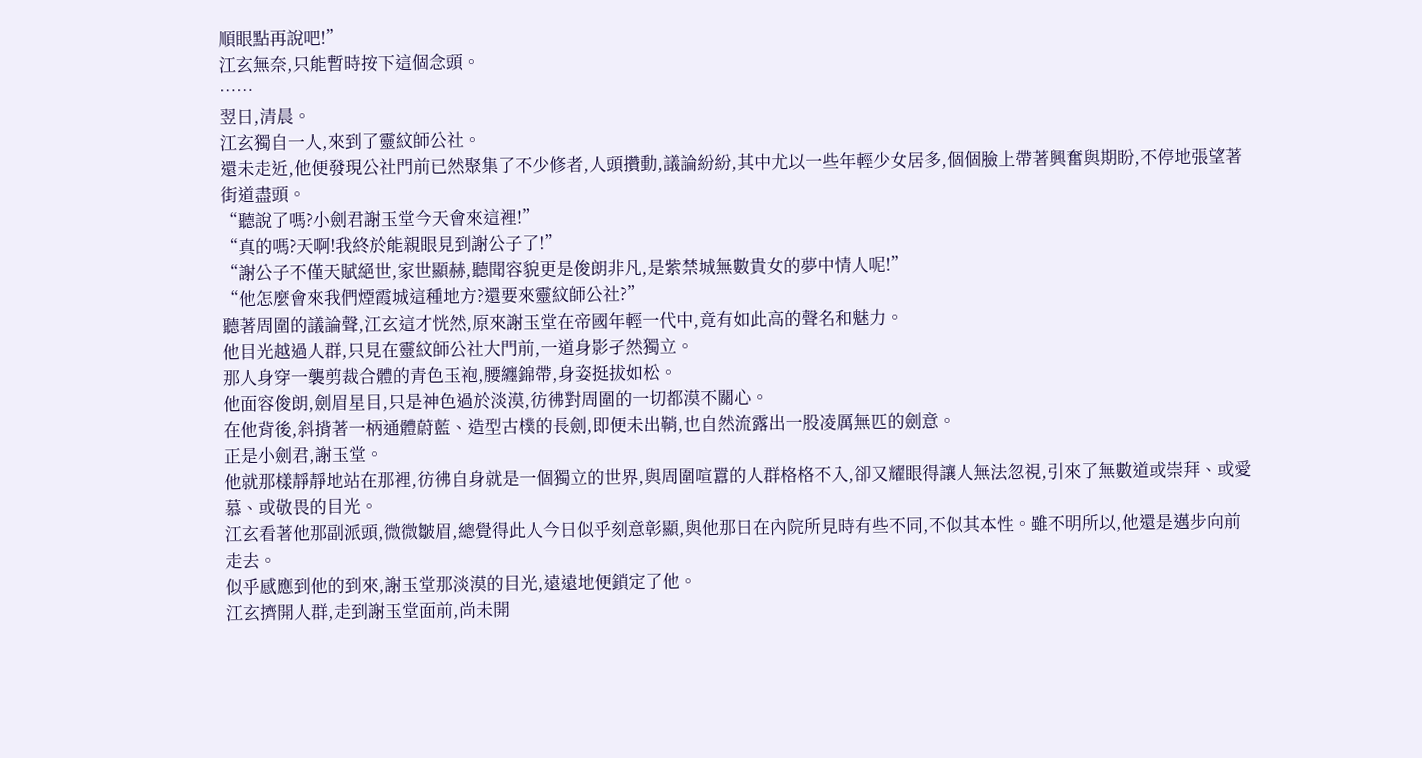順眼點再說吧!”
江玄無奈,只能暫時按下這個念頭。
……
翌日,清晨。
江玄獨自一人,來到了靈紋師公社。
還未走近,他便發現公社門前已然聚集了不少修者,人頭攢動,議論紛紛,其中尤以一些年輕少女居多,個個臉上帶著興奮與期盼,不停地張望著街道盡頭。
“聽說了嗎?小劍君謝玉堂今天會來這裡!”
“真的嗎?天啊!我終於能親眼見到謝公子了!”
“謝公子不僅天賦絕世,家世顯赫,聽聞容貌更是俊朗非凡,是紫禁城無數貴女的夢中情人呢!”
“他怎麼會來我們煙霞城這種地方?還要來靈紋師公社?”
聽著周圍的議論聲,江玄這才恍然,原來謝玉堂在帝國年輕一代中,竟有如此高的聲名和魅力。
他目光越過人群,只見在靈紋師公社大門前,一道身影孑然獨立。
那人身穿一襲剪裁合體的青色玉袍,腰纏錦帶,身姿挺拔如松。
他面容俊朗,劍眉星目,只是神色過於淡漠,彷彿對周圍的一切都漠不關心。
在他背後,斜揹著一柄通體蔚藍、造型古樸的長劍,即便未出鞘,也自然流露出一股凌厲無匹的劍意。
正是小劍君,謝玉堂。
他就那樣靜靜地站在那裡,彷彿自身就是一個獨立的世界,與周圍喧囂的人群格格不入,卻又耀眼得讓人無法忽視,引來了無數道或崇拜、或愛慕、或敬畏的目光。
江玄看著他那副派頭,微微皺眉,總覺得此人今日似乎刻意彰顯,與他那日在內院所見時有些不同,不似其本性。雖不明所以,他還是邁步向前走去。
似乎感應到他的到來,謝玉堂那淡漠的目光,遠遠地便鎖定了他。
江玄擠開人群,走到謝玉堂面前,尚未開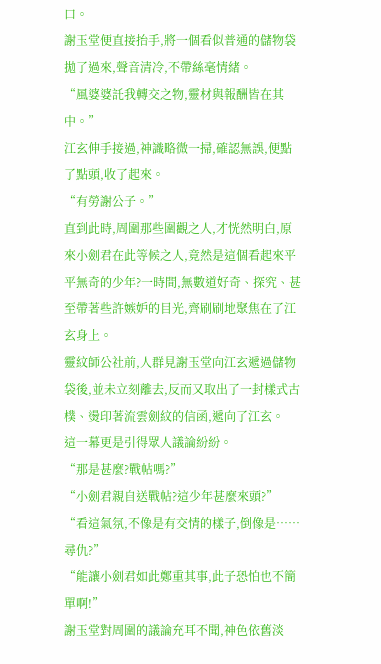口。
謝玉堂便直接抬手,將一個看似普通的儲物袋拋了過來,聲音清冷,不帶絲毫情緒。
“風婆婆託我轉交之物,靈材與報酬皆在其中。”
江玄伸手接過,神識略微一掃,確認無誤,便點了點頭,收了起來。
“有勞謝公子。”
直到此時,周圍那些圍觀之人,才恍然明白,原來小劍君在此等候之人,竟然是這個看起來平平無奇的少年?一時間,無數道好奇、探究、甚至帶著些許嫉妒的目光,齊刷刷地聚焦在了江玄身上。
靈紋師公社前,人群見謝玉堂向江玄遞過儲物袋後,並未立刻離去,反而又取出了一封樣式古樸、燙印著流雲劍紋的信函,遞向了江玄。
這一幕更是引得眾人議論紛紛。
“那是甚麼?戰帖嗎?”
“小劍君親自送戰帖?這少年甚麼來頭?”
“看這氣氛,不像是有交情的樣子,倒像是……尋仇?”
“能讓小劍君如此鄭重其事,此子恐怕也不簡單啊!”
謝玉堂對周圍的議論充耳不聞,神色依舊淡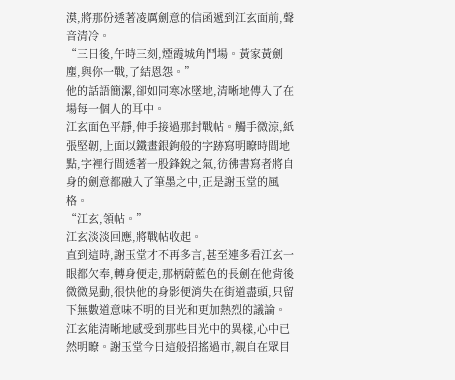漠,將那份透著凌厲劍意的信函遞到江玄面前,聲音清冷。
“三日後,午時三刻,煙霞城角鬥場。黃家黃劍塵,與你一戰,了結恩怨。”
他的話語簡潔,卻如同寒冰墜地,清晰地傳入了在場每一個人的耳中。
江玄面色平靜,伸手接過那封戰帖。觸手微涼,紙張堅韌,上面以鐵畫銀鉤般的字跡寫明瞭時間地點,字裡行間透著一股鋒銳之氣,彷彿書寫者將自身的劍意都融入了筆墨之中,正是謝玉堂的風格。
“江玄,領帖。”
江玄淡淡回應,將戰帖收起。
直到這時,謝玉堂才不再多言,甚至連多看江玄一眼都欠奉,轉身便走,那柄蔚藍色的長劍在他背後微微晃動,很快他的身影便消失在街道盡頭,只留下無數道意味不明的目光和更加熱烈的議論。
江玄能清晰地感受到那些目光中的異樣,心中已然明瞭。謝玉堂今日這般招搖過市,親自在眾目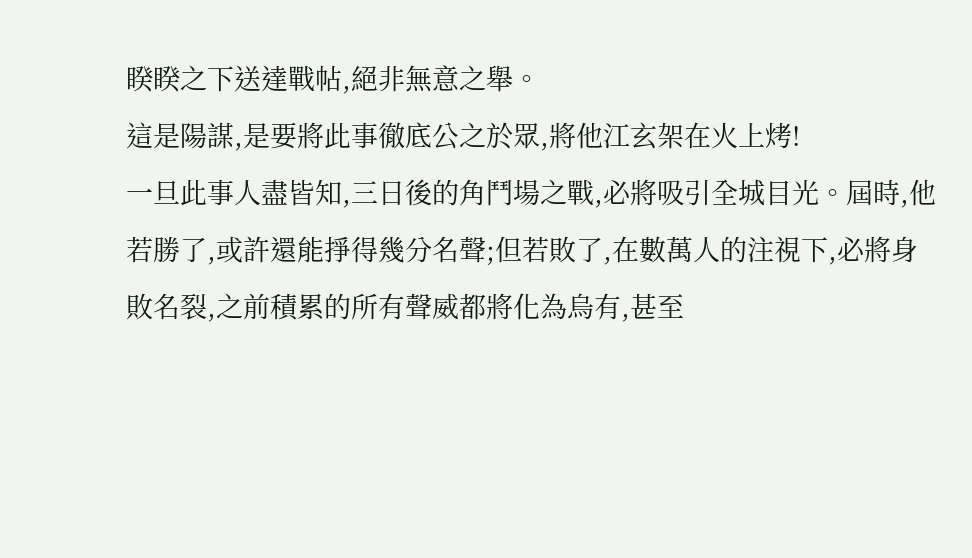睽睽之下送達戰帖,絕非無意之舉。
這是陽謀,是要將此事徹底公之於眾,將他江玄架在火上烤!
一旦此事人盡皆知,三日後的角鬥場之戰,必將吸引全城目光。屆時,他若勝了,或許還能掙得幾分名聲;但若敗了,在數萬人的注視下,必將身敗名裂,之前積累的所有聲威都將化為烏有,甚至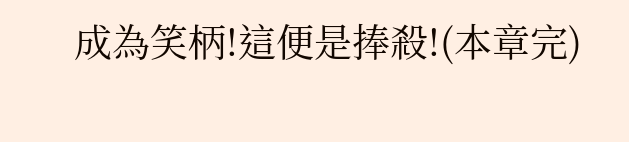成為笑柄!這便是捧殺!(本章完)